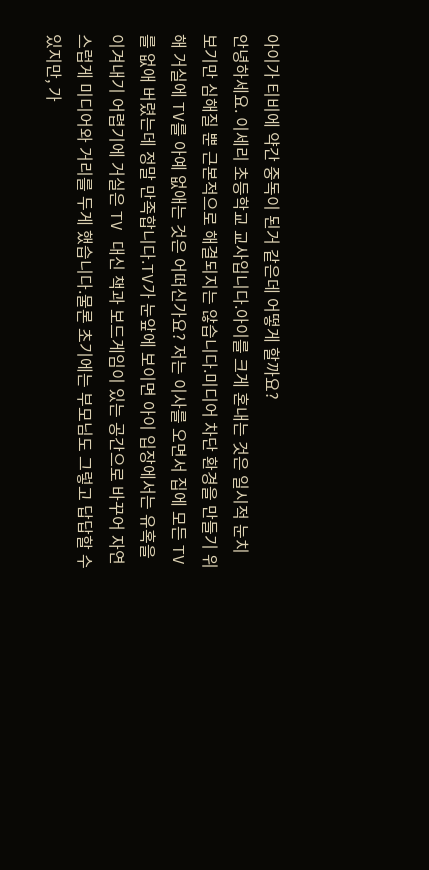아이가 티비에 약간 중독이 된거 같은데 어떻게 할까요?
안녕하세요. 이세리 초등학교 교사입니다.아이를 크게 혼내는 것은 일시적 눈치 보기만 심해질 뿐 근본적으로 해결되지는 않습니다.미디어 차단 환경을 만들기 위해 거실에 TV를 아예 없애는 것은 어떠신가요? 저는 이사를 오면서 집에 모든 TV를 없애 버렸는데 정말 만족합니다.TV가 눈앞에 보이면 아이 입장에서는 유혹을 이겨내기 어렵기에 거실은 TV 대신 책과 보드게임이 있는 공간으로 바꾸어 자연스럽게 미디어와 거리를 두게 했습니다.물론 초기에는 부모님도 그렇고 답답할 수 있지만, 가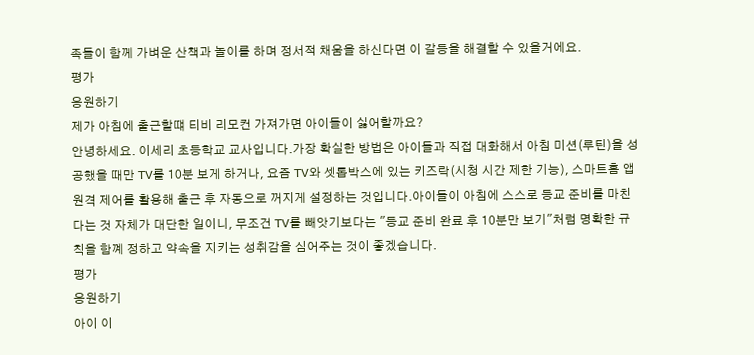족들이 함께 가벼운 산책과 놀이를 하며 정서적 채움을 하신다면 이 갈등을 해결할 수 있을거에요.
평가
응원하기
제가 아침에 출근할떄 티비 리모컨 가져가면 아이들이 싫어할까요?
안녕하세요. 이세리 초등학교 교사입니다.가장 확실한 방법은 아이들과 직접 대화해서 아침 미션(루틴)을 성공했을 때만 TV를 10분 보게 하거나, 요즘 TV와 셋톱박스에 있는 키즈락(시청 시간 제한 기능), 스마트홈 앱 원격 제어를 활용해 출근 후 자동으로 꺼지게 설정하는 것입니다.아이들이 아침에 스스로 등교 준비를 마친다는 것 자체가 대단한 일이니, 무조건 TV를 빼앗기보다는 "등교 준비 완료 후 10분만 보기"처럼 명확한 규칙을 함꼐 정하고 약속을 지키는 성취감을 심어주는 것이 좋겠습니다.
평가
응원하기
아이 이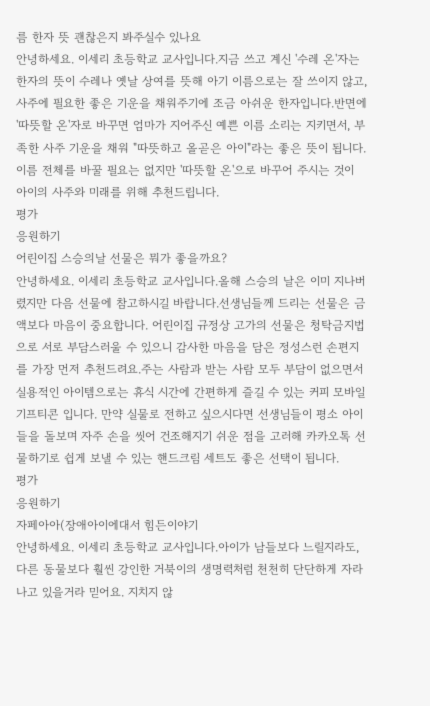름 한자 뜻 괜찮은지 봐주실수 있나요
안녕하세요. 이세리 초등학교 교사입니다.지금 쓰고 계신 '수레 온'자는 한자의 뜻이 수레나 옛날 상여를 뜻해 아기 이름으로는 잘 쓰이지 않고, 사주에 필요한 좋은 기운을 채워주기에 조금 아쉬운 한자입니다.반면에 '따뜻할 온'자로 바꾸면 엄마가 지어주신 예쁜 이름 소리는 지키면서, 부족한 사주 기운을 채워 "따뜻하고 올곧은 아이"라는 좋은 뜻이 됩니다.이름 전체를 바꿀 필요는 없지만 '따뜻할 온'으로 바꾸어 주시는 것이 아이의 사주와 미래를 위해 추천드립니다.
평가
응원하기
어린이집 스승의날 선물은 뭐가 좋을까요?
안녕하세요. 이세리 초등학교 교사입니다.올해 스승의 날은 이미 지나버렸지만 다음 선물에 참고하시길 바랍니다.선생님들께 드리는 선물은 금액보다 마음이 중요합니다. 어린이집 규정상 고가의 선물은 청탁금지법으로 서로 부담스러울 수 있으니 감사한 마음을 담은 정성스런 손편지를 가장 먼저 추천드려요.주는 사람과 받는 사람 모두 부담이 없으면서 실용적인 아이템으로는 휴식 시간에 간편하게 즐길 수 있는 커피 모바일 기프티콘 입니다. 만약 실물로 전하고 싶으시다면 선생님들이 평소 아이들을 돌보며 자주 손을 씻어 건조해지기 쉬운 점을 고러해 카카오톡 선물하기로 쉽게 보낼 수 있는 핸드크림 세트도 좋은 선택이 됩니다.
평가
응원하기
자페아아(장애아이에대서 힘든이야기
안녕하세요. 이세리 초등학교 교사입니다.아이가 남들보다 느릴지라도, 다른 동물보다 훨씬 강인한 거북이의 생명력처럼 천천히 단단하게 자라나고 있을거라 믿어요. 지치지 않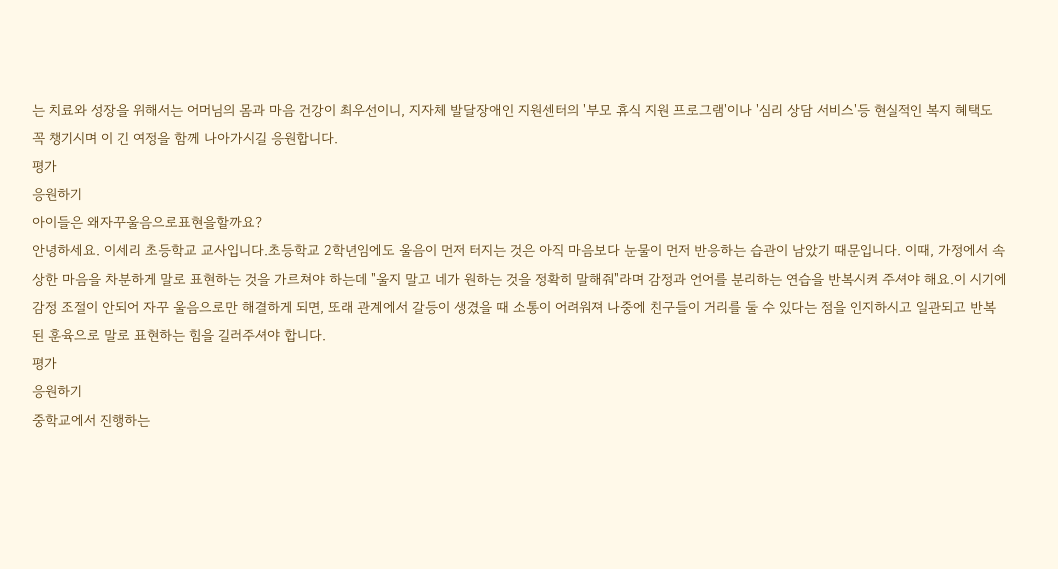는 치료와 성장을 위해서는 어머님의 몸과 마음 건강이 최우선이니, 지자체 발달장애인 지원센터의 '부모 휴식 지원 프로그램'이나 '심리 상담 서비스'등 현실적인 복지 혜택도 꼭 챙기시며 이 긴 여정을 함께 나아가시길 응원합니다.
평가
응원하기
아이들은 왜자꾸울음으로표현을할까요?
안녕하세요. 이세리 초등학교 교사입니다.초등학교 2학년임에도 울음이 먼저 터지는 것은 아직 마음보다 눈물이 먼저 반응하는 습관이 남았기 때문입니다. 이때, 가정에서 속상한 마음을 차분하게 말로 표현하는 것을 가르쳐야 하는데 "울지 말고 네가 원하는 것을 정확히 말해줘"라며 감정과 언어를 분리하는 연습을 반복시켜 주셔야 해요.이 시기에 감정 조절이 안되어 자꾸 울음으로만 해결하게 되면, 또래 관계에서 갈등이 생겼을 때 소통이 어려워져 나중에 친구들이 거리를 둘 수 있다는 점을 인지하시고 일관되고 반복된 훈육으로 말로 표현하는 힘을 길러주셔야 합니다.
평가
응원하기
중학교에서 진행하는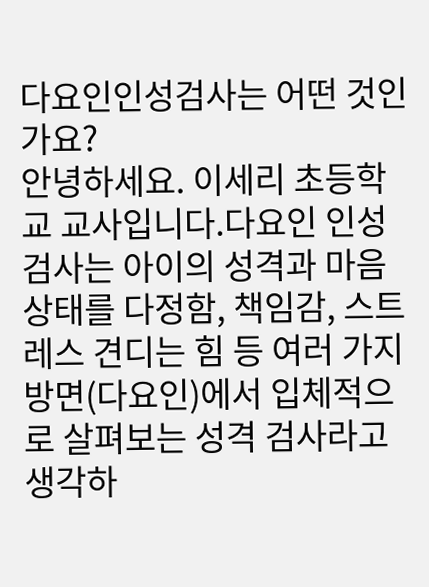다요인인성검사는 어떤 것인가요?
안녕하세요. 이세리 초등학교 교사입니다.다요인 인성검사는 아이의 성격과 마음 상태를 다정함, 책임감, 스트레스 견디는 힘 등 여러 가지 방면(다요인)에서 입체적으로 살펴보는 성격 검사라고 생각하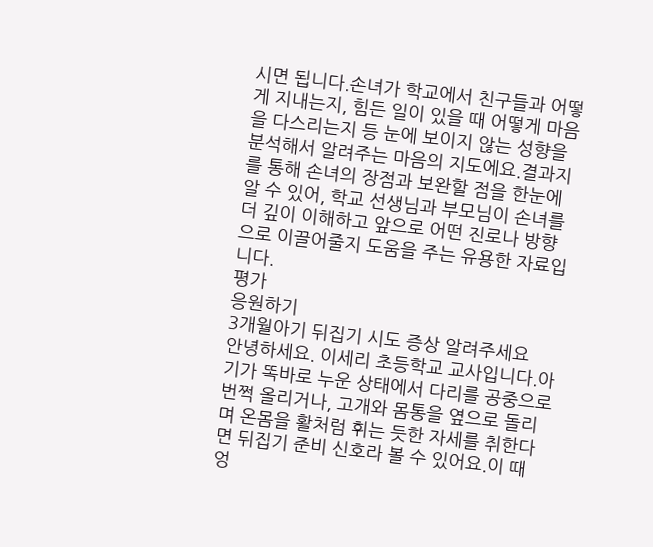시면 됩니다.손녀가 학교에서 친구들과 어떻게 지내는지, 힘든 일이 있을 때 어떻게 마음을 다스리는지 등 눈에 보이지 않는 성향을 분석해서 알려주는 마음의 지도에요.결과지를 통해 손녀의 장점과 보완할 점을 한눈에 알 수 있어, 학교 선생님과 부모님이 손녀를 더 깊이 이해하고 앞으로 어떤 진로나 방향으로 이끌어줄지 도움을 주는 유용한 자료입니다.
평가
응원하기
3개월아기 뒤집기 시도 증상 알려주세요
안녕하세요. 이세리 초등학교 교사입니다.아기가 똑바로 누운 상태에서 다리를 공중으로 번쩍 올리거나, 고개와 몸통을 옆으로 돌리며 온몸을 활처럼 휘는 듯한 자세를 취한다면 뒤집기 준비 신호라 볼 수 있어요.이 때 엉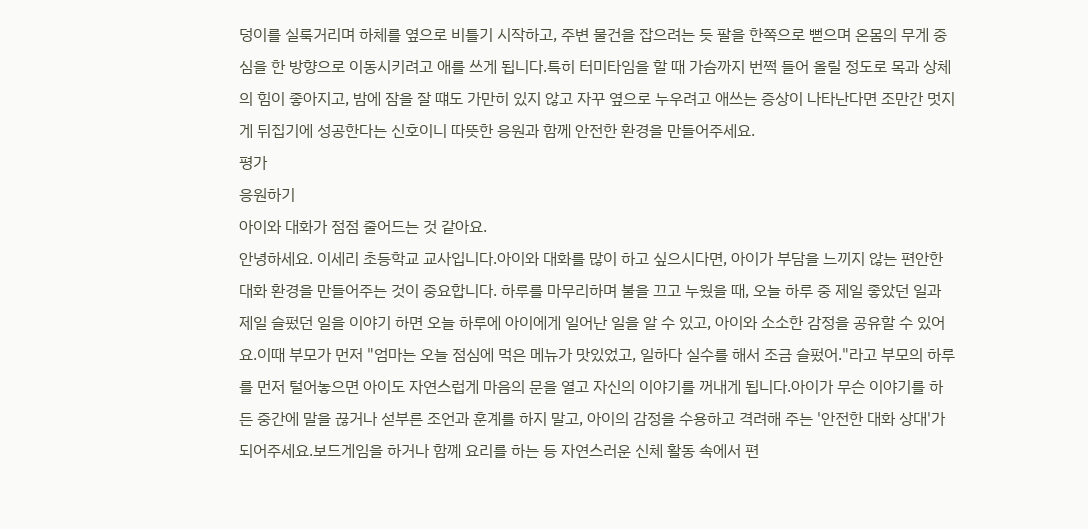덩이를 실룩거리며 하체를 옆으로 비틀기 시작하고, 주변 물건을 잡으려는 듯 팔을 한쪽으로 뻗으며 온몸의 무게 중심을 한 방향으로 이동시키려고 애를 쓰게 됩니다.특히 터미타임을 할 때 가슴까지 번쩍 들어 올릴 정도로 목과 상체의 힘이 좋아지고, 밤에 잠을 잘 떄도 가만히 있지 않고 자꾸 옆으로 누우려고 애쓰는 증상이 나타난다면 조만간 멋지게 뒤집기에 성공한다는 신호이니 따뜻한 응원과 함께 안전한 환경을 만들어주세요.
평가
응원하기
아이와 대화가 점점 줄어드는 것 같아요.
안녕하세요. 이세리 초등학교 교사입니다.아이와 대화를 많이 하고 싶으시다면, 아이가 부담을 느끼지 않는 편안한 대화 환경을 만들어주는 것이 중요합니다. 하루를 마무리하며 불을 끄고 누웠을 때, 오늘 하루 중 제일 좋았던 일과 제일 슬펐던 일을 이야기 하면 오늘 하루에 아이에게 일어난 일을 알 수 있고, 아이와 소소한 감정을 공유할 수 있어요.이때 부모가 먼저 "엄마는 오늘 점심에 먹은 메뉴가 맛있었고, 일하다 실수를 해서 조금 슬펐어."라고 부모의 하루를 먼저 털어놓으면 아이도 자연스럽게 마음의 문을 열고 자신의 이야기를 꺼내게 됩니다.아이가 무슨 이야기를 하든 중간에 말을 끊거나 섣부른 조언과 훈계를 하지 말고, 아이의 감정을 수용하고 격려해 주는 '안전한 대화 상대'가 되어주세요.보드게임을 하거나 함꼐 요리를 하는 등 자연스러운 신체 활동 속에서 편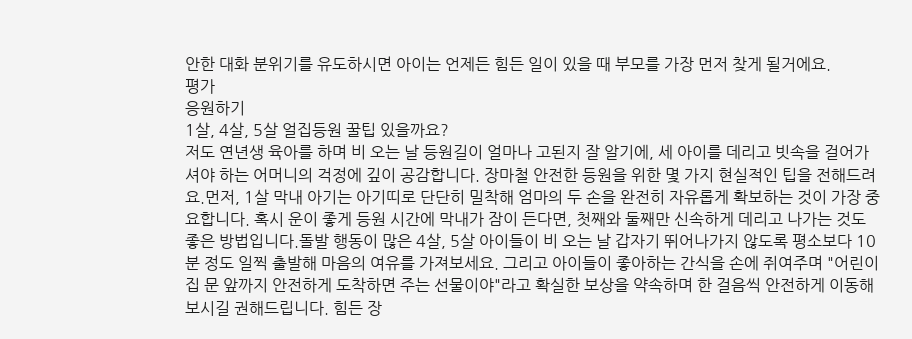안한 대화 분위기를 유도하시면 아이는 언제든 힘든 일이 있을 때 부모를 가장 먼저 찾게 될거에요.
평가
응원하기
1살, 4살, 5살 얼집등원 꿀팁 있을까요?
저도 연년생 육아를 하며 비 오는 날 등원길이 얼마나 고된지 잘 알기에, 세 아이를 데리고 빗속을 걸어가셔야 하는 어머니의 걱정에 깊이 공감합니다. 장마철 안전한 등원을 위한 몇 가지 현실적인 팁을 전해드려요.먼저, 1살 막내 아기는 아기띠로 단단히 밀착해 엄마의 두 손을 완전히 자유롭게 확보하는 것이 가장 중요합니다. 혹시 운이 좋게 등원 시간에 막내가 잠이 든다면, 첫째와 둘째만 신속하게 데리고 나가는 것도 좋은 방법입니다.돌발 행동이 많은 4살, 5살 아이들이 비 오는 날 갑자기 뛰어나가지 않도록 평소보다 10분 정도 일찍 출발해 마음의 여유를 가져보세요. 그리고 아이들이 좋아하는 간식을 손에 쥐여주며 "어린이집 문 앞까지 안전하게 도착하면 주는 선물이야"라고 확실한 보상을 약속하며 한 걸음씩 안전하게 이동해 보시길 권해드립니다. 힘든 장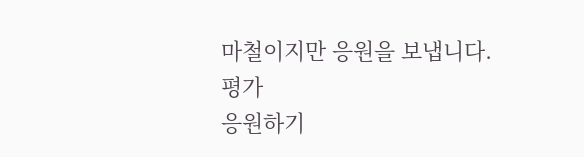마철이지만 응원을 보냅니다.
평가
응원하기